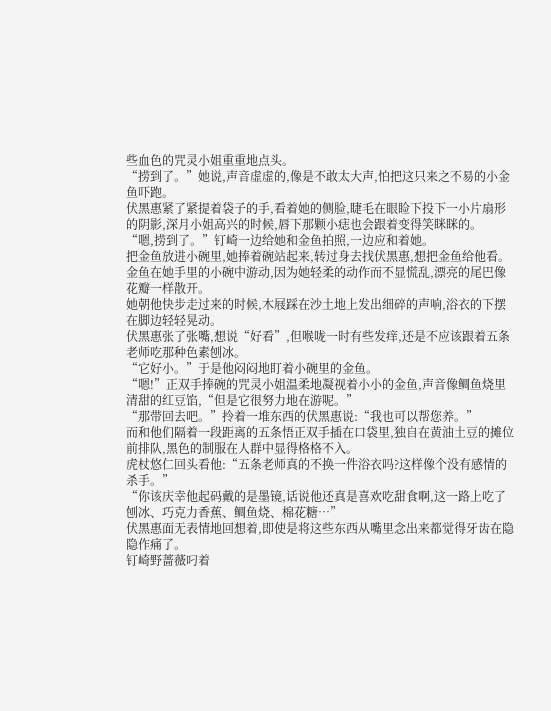些血色的咒灵小姐重重地点头。
“捞到了。”她说,声音虚虚的,像是不敢太大声,怕把这只来之不易的小金鱼吓跑。
伏黑惠紧了紧提着袋子的手,看着她的侧脸,睫毛在眼睑下投下一小片扇形的阴影,深月小姐高兴的时候,唇下那颗小痣也会跟着变得笑眯眯的。
“嗯,捞到了。”钉崎一边给她和金鱼拍照,一边应和着她。
把金鱼放进小碗里,她捧着碗站起来,转过身去找伏黑惠,想把金鱼给他看。
金鱼在她手里的小碗中游动,因为她轻柔的动作而不显慌乱,漂亮的尾巴像花瓣一样散开。
她朝他快步走过来的时候,木屐踩在沙土地上发出细碎的声响,浴衣的下摆在脚边轻轻晃动。
伏黑惠张了张嘴,想说“好看”,但喉咙一时有些发痒,还是不应该跟着五条老师吃那种色素刨冰。
“它好小。”于是他闷闷地盯着小碗里的金鱼。
“嗯!”正双手捧碗的咒灵小姐温柔地凝视着小小的金鱼,声音像鲷鱼烧里清甜的红豆馅,“但是它很努力地在游呢。”
“那带回去吧。”拎着一堆东西的伏黑惠说:“我也可以帮您养。”
而和他们隔着一段距离的五条悟正双手插在口袋里,独自在黄油土豆的摊位前排队,黑色的制服在人群中显得格格不入。
虎杖悠仁回头看他:“五条老师真的不换一件浴衣吗?这样像个没有感情的杀手。”
“你该庆幸他起码戴的是墨镜,话说他还真是喜欢吃甜食啊,这一路上吃了刨冰、巧克力香蕉、鲷鱼烧、棉花糖…”
伏黑惠面无表情地回想着,即使是将这些东西从嘴里念出来都觉得牙齿在隐隐作痛了。
钉崎野蔷薇叼着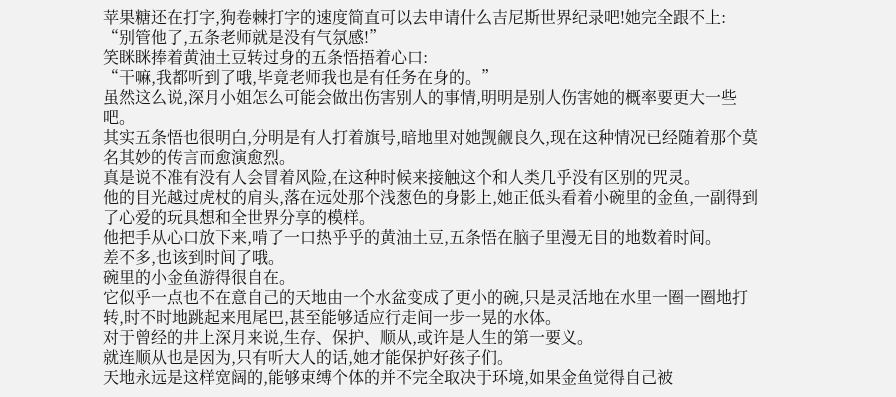苹果糖还在打字,狗卷棘打字的速度简直可以去申请什么吉尼斯世界纪录吧!她完全跟不上:
“别管他了,五条老师就是没有气氛感!”
笑眯眯捧着黄油土豆转过身的五条悟捂着心口:
“干嘛,我都听到了哦,毕竟老师我也是有任务在身的。”
虽然这么说,深月小姐怎么可能会做出伤害别人的事情,明明是别人伤害她的概率要更大一些吧。
其实五条悟也很明白,分明是有人打着旗号,暗地里对她觊觎良久,现在这种情况已经随着那个莫名其妙的传言而愈演愈烈。
真是说不准有没有人会冒着风险,在这种时候来接触这个和人类几乎没有区别的咒灵。
他的目光越过虎杖的肩头,落在远处那个浅葱色的身影上,她正低头看着小碗里的金鱼,一副得到了心爱的玩具想和全世界分享的模样。
他把手从心口放下来,啃了一口热乎乎的黄油土豆,五条悟在脑子里漫无目的地数着时间。
差不多,也该到时间了哦。
碗里的小金鱼游得很自在。
它似乎一点也不在意自己的天地由一个水盆变成了更小的碗,只是灵活地在水里一圈一圈地打转,时不时地跳起来甩尾巴,甚至能够适应行走间一步一晃的水体。
对于曾经的井上深月来说,生存、保护、顺从,或许是人生的第一要义。
就连顺从也是因为,只有听大人的话,她才能保护好孩子们。
天地永远是这样宽阔的,能够束缚个体的并不完全取决于环境,如果金鱼觉得自己被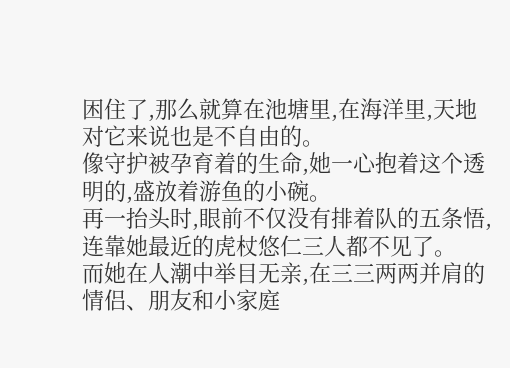困住了,那么就算在池塘里,在海洋里,天地对它来说也是不自由的。
像守护被孕育着的生命,她一心抱着这个透明的,盛放着游鱼的小碗。
再一抬头时,眼前不仅没有排着队的五条悟,连靠她最近的虎杖悠仁三人都不见了。
而她在人潮中举目无亲,在三三两两并肩的情侣、朋友和小家庭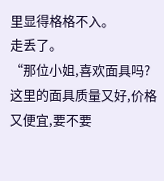里显得格格不入。
走丢了。
“那位小姐,喜欢面具吗?这里的面具质量又好,价格又便宜,要不要